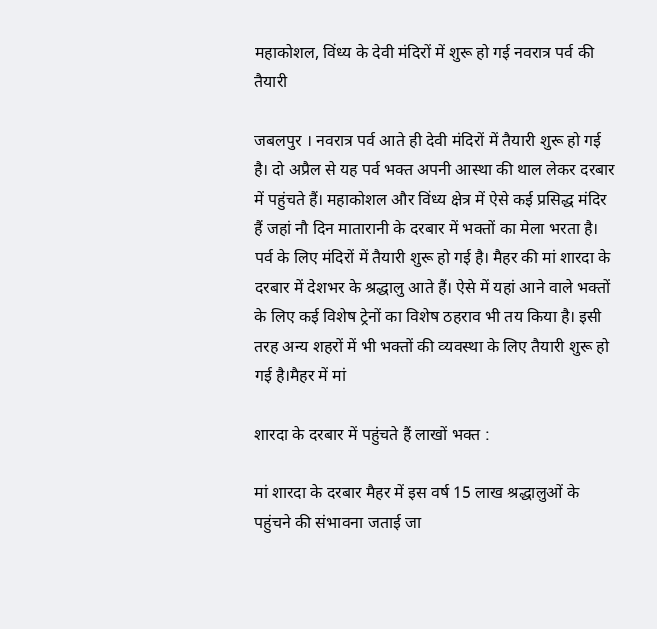महाकोशल, विंध्‍य के देवी मंदिरों में शुरू हो गई नवरात्र पर्व की तैयारी

जबलपुर । नवरात्र पर्व आते ही देवी मंदिरों में तैयारी शुरू हो गई है। दो अप्रैल से यह पर्व भक्‍त अपनी आस्‍था की थाल लेकर दरबार में पहुंचते हैं। महाकोशल और विंध्‍य क्षेत्र में ऐसे कई प्रसिद्ध मंदिर हैं जहां नौ दिन मातारानी के दरबार में भक्‍तों का मेला भरता है। पर्व के लिए मंदिरों में तैयारी शुरू हो गई है। मैहर की मां शारदा के दरबार में देशभर के श्रद्धालु आते हैं। ऐसे में यहां आने वाले भक्‍तों के लिए कई विशेष ट्रेनों का विशेष ठहराव भी तय किया है। इसी तरह अन्‍य शहरों में भी भक्‍तों की व्‍यवस्‍था के लिए तैयारी शुरू हो गई है।मैहर में मां

शारदा के दरबार में पहुंचते हैं लाखों भक्त :

मां शारदा के दरबार मैहर में इस वर्ष 15 लाख श्रद्धालुओं के पहुंचने की संभावना जताई जा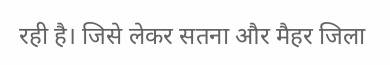रही है। जिसे लेकर सतना और मैहर जिला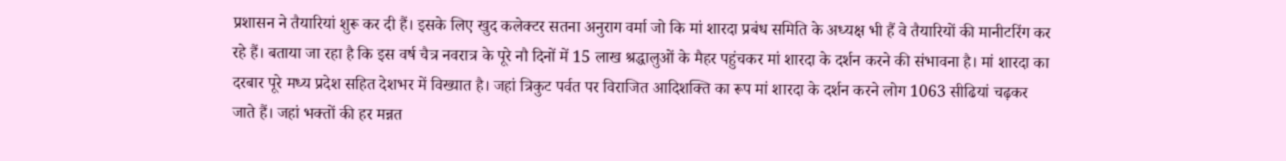प्रशासन ने तैयारियां शुरू कर दी हैं। इसके लिए खुद कलेक्टर सतना अनुराग वर्मा जो कि मां शारदा प्रबंध समिति के अध्यक्ष भी हैं वे तैयारियों की मानीटरिंग कर रहे हैं। बताया जा रहा है कि इस वर्ष चैत्र नवरात्र के पूरे नौ दिनों में 15 लाख श्रद्धालुओं के मैहर पहुंचकर मां शारदा के दर्शन करने की संभावना है। मां शारदा का दरबार पूरे मध्य प्रदेश सहित देशभर में विख्यात है। जहां त्रिकुट पर्वत पर विराजित आदिशक्ति का रूप मां शारदा के दर्शन करने लोग 1063 सीढियां चढ़कर जाते हैं। जहां भक्तों की हर मन्नत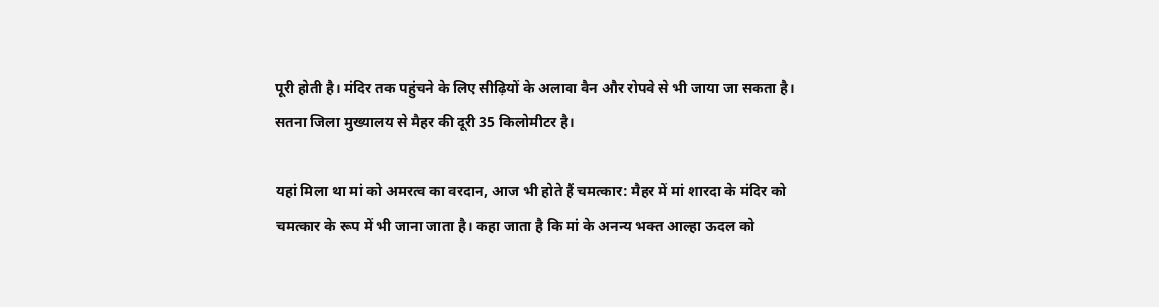पूरी होती है। मंदिर तक पहुंचने के लिए सीढ़ियों के अलावा वैन और रोपवे से भी जाया जा सकता है। सतना जिला मुख्यालय से मैहर की दूरी 35 किलोमीटर है।

यहां मिला था मां को अमरत्व का वरदान, आज भी होते हैं चमत्कार: मैहर में मां शारदा के मंदिर को चमत्कार के रूप में भी जाना जाता है। कहा जाता है कि मां के अनन्य भक्त आल्हा ऊदल को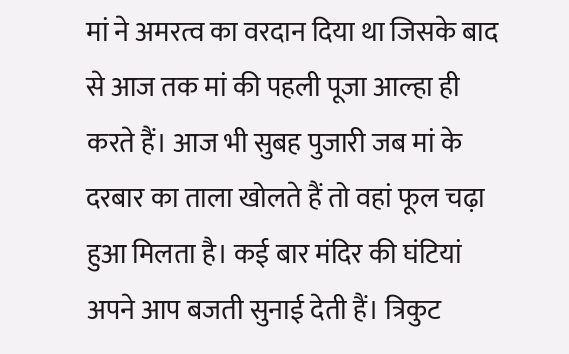मां ने अमरत्व का वरदान दिया था जिसके बाद से आज तक मां की पहली पूजा आल्हा ही करते हैं। आज भी सुबह पुजारी जब मां के दरबार का ताला खोलते हैं तो वहां फूल चढ़ा हुआ मिलता है। कई बार मंदिर की घंटियां अपने आप बजती सुनाई देती हैं। त्रिकुट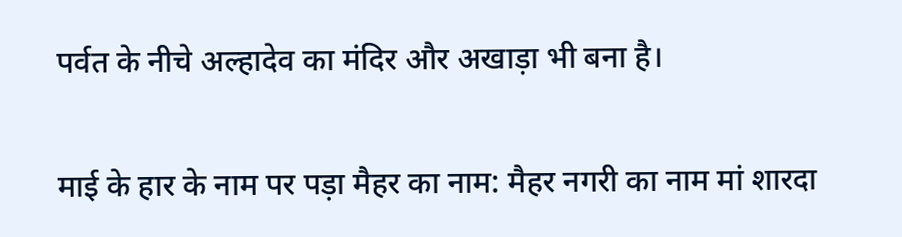पर्वत के नीचे अल्हादेव का मंदिर और अखाड़ा भी बना है।

माई के हार के नाम पर पड़ा मैहर का नाम: मैहर नगरी का नाम मां शारदा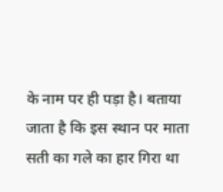के नाम पर ही पड़ा है। बताया जाता है कि इस स्थान पर माता सती का गले का हार गिरा था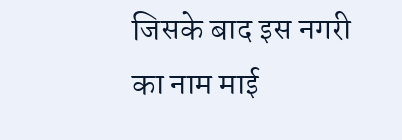जिसके बाद इस नगरी का नाम माई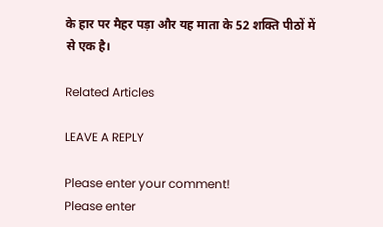के हार पर मैहर पड़ा और यह माता के 52 शक्ति पीठों में से एक है।

Related Articles

LEAVE A REPLY

Please enter your comment!
Please enter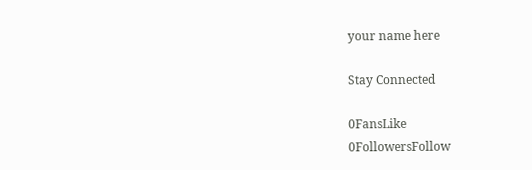your name here

Stay Connected

0FansLike
0FollowersFollow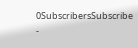0SubscribersSubscribe
-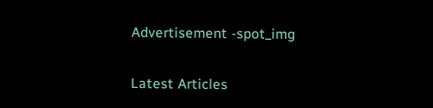Advertisement -spot_img

Latest Articles